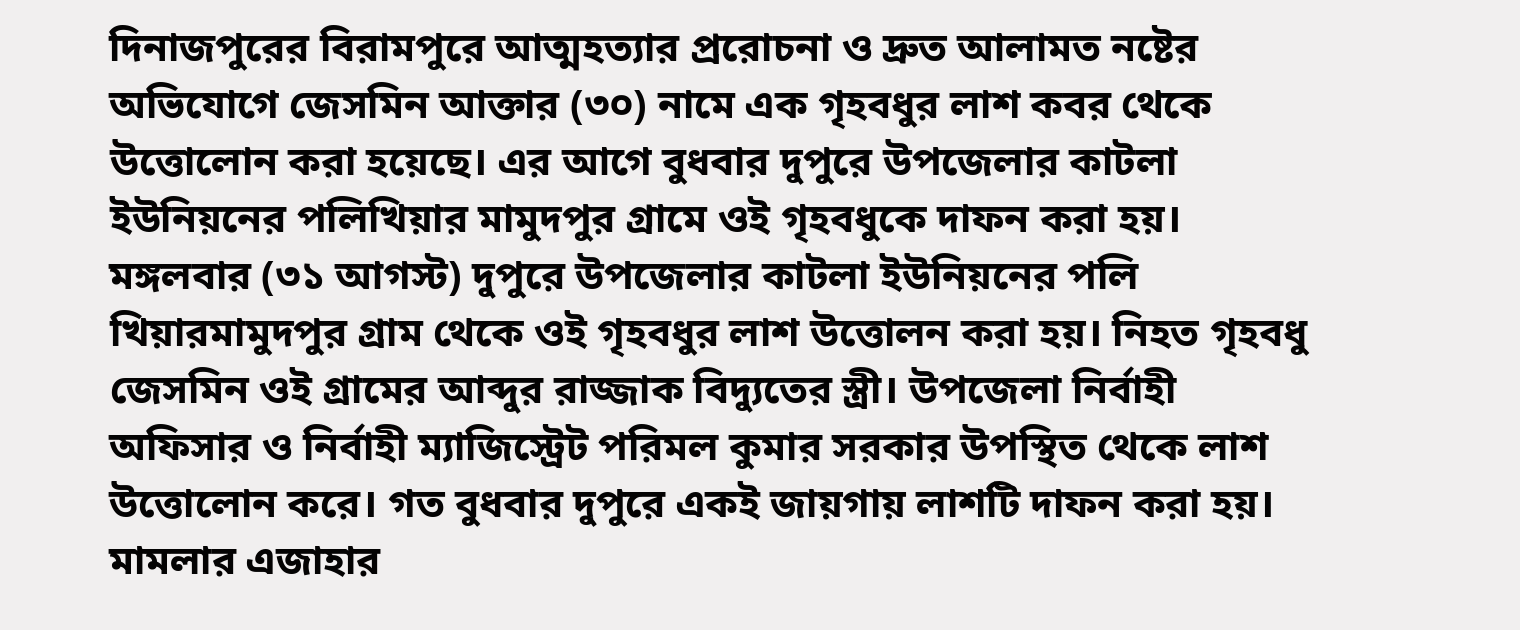দিনাজপুরের বিরামপুরে আত্মহত্যার প্ররোচনা ও দ্রুত আলামত নষ্টের অভিযোগে জেসমিন আক্তার (৩০) নামে এক গৃহবধুর লাশ কবর থেকে উত্তোলোন করা হয়েছে। এর আগে বুধবার দুপুরে উপজেলার কাটলা ইউনিয়নের পলিখিয়ার মামুদপুর গ্রামে ওই গৃহবধুকে দাফন করা হয়।
মঙ্গলবার (৩১ আগস্ট) দুপুরে উপজেলার কাটলা ইউনিয়নের পলি খিয়ারমামুদপুর গ্রাম থেকে ওই গৃহবধুর লাশ উত্তোলন করা হয়। নিহত গৃহবধু জেসমিন ওই গ্রামের আব্দুর রাজ্জাক বিদ্যুতের স্ত্রী। উপজেলা নির্বাহী অফিসার ও নির্বাহী ম্যাজিস্ট্রেট পরিমল কুমার সরকার উপস্থিত থেকে লাশ উত্তোলোন করে। গত বুধবার দুপুরে একই জায়গায় লাশটি দাফন করা হয়।
মামলার এজাহার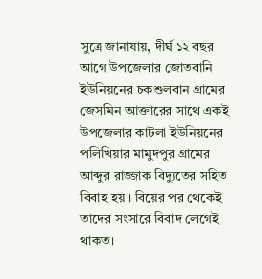সুত্রে জানাযায়, দীর্ঘ ১২ বছর আগে উপজেলার জোতবানি ইউনিয়নের চকশুলবান গ্রামের জেসমিন আক্তারের সাথে একই উপজেলার কাটলা ইউনিয়নের পলিখিয়ার মামুদপুর গ্রামের আব্দুর রাজ্জাক বিদ্যুতের সহিত বিবাহ হয়। বিয়ের পর থেকেই তাদের সংসারে বিবাদ লেগেই থাকত।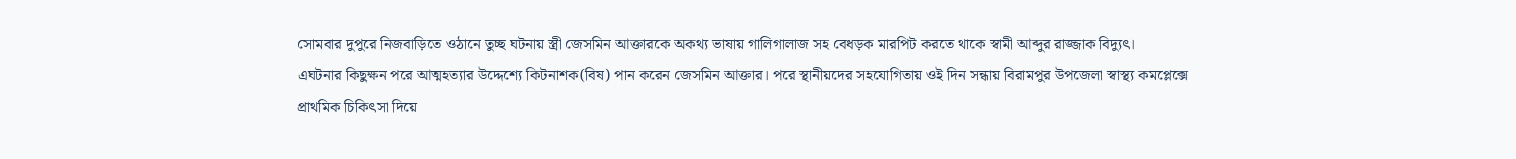সোমবার দুপুরে নিজবাড়িতে ওঠানে তুচ্ছ ঘটনায় স্ত্রী জেসমিন আক্তারকে অকথ্য ভাষায় গালিগালাজ সহ বেধড়ক মারপিট করতে থাকে স্বামী আব্দুর রাজ্জাক বিদ্যুৎ।
এঘটনার কিছুক্ষন পরে আত্মহত্যার উদ্দেশ্যে কিটনাশক(বিষ) পান করেন জেসমিন আক্তার। পরে স্থানীয়দের সহযোগিতায় ওই দিন সন্ধায় বিরামপুর উপজেলা স্বাস্থ্য কমপ্লেক্সে প্রাথমিক চিকিৎসা দিয়ে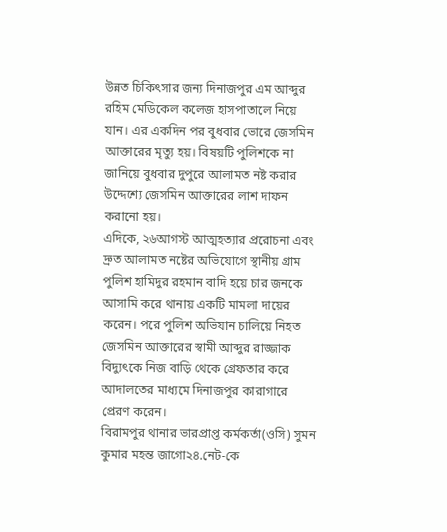উন্নত চিকিৎসার জন্য দিনাজপুর এম আব্দুর রহিম মেডিকেল কলেজ হাসপাতালে নিয়ে যান। এর একদিন পর বুধবার ভোরে জেসমিন আক্তারের মৃত্যু হয়। বিষয়টি পুলিশকে না জানিয়ে বুধবার দুপুরে আলামত নষ্ট করার উদ্দেশ্যে জেসমিন আক্তারের লাশ দাফন করানো হয়।
এদিকে, ২৬আগস্ট আত্মহত্যার প্ররোচনা এবং দ্রুত আলামত নষ্টের অভিযোগে স্থানীয় গ্রাম পুলিশ হামিদুর রহমান বাদি হয়ে চার জনকে আসামি করে থানায় একটি মামলা দায়ের করেন। পরে পুলিশ অভিযান চালিয়ে নিহত জেসমিন আক্তারের স্বামী আব্দুর রাজ্জাক বিদ্যুৎকে নিজ বাড়ি থেকে গ্রেফতার করে আদালতের মাধ্যমে দিনাজপুর কারাগারে প্রেরণ করেন।
বিরামপুর থানার ভারপ্রাপ্ত কর্মকর্তা(ওসি) সুমন কুমার মহন্ত জাগো২৪.নেট-কে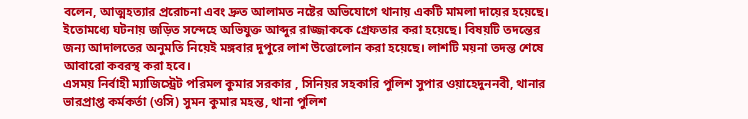বলেন, আত্মহত্যার প্ররোচনা এবং দ্রুত আলামত নষ্টের অভিযোগে থানায় একটি মামলা দায়ের হয়েছে। ইতোমধ্যে ঘটনায় জড়িত সন্দেহে অভিযুক্ত আব্দুর রাজ্জাককে গ্রেফতার করা হয়েছে। বিষয়টি তদন্তের জন্য আদালতের অনুমতি নিয়েই মঙ্গবার দুপুরে লাশ উত্তোলোন করা হয়েছে। লাশটি ময়না তদন্ত শেষে আবারো কবরস্থ করা হবে।
এসময় নির্বাহী ম্যাজিস্ট্রেট পরিমল কুমার সরকার , সিনিয়র সহকারি পুলিশ সুপার ওয়াহেদুননবী, থানার ভারপ্রাপ্ত কর্মকর্তা (ওসি) সুমন কুমার মহন্ত, থানা পুলিশ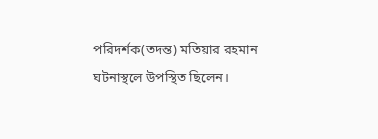পরিদর্শক(তদন্ত) মতিয়ার রহমান ঘটনাস্থলে উপস্থিত ছিলেন।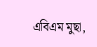এবিএম মুছা,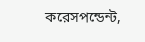করেসপন্ডেন্ট,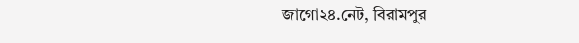জাগো২৪.নেট, বিরামপুর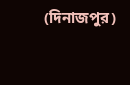(দিনাজপুর)